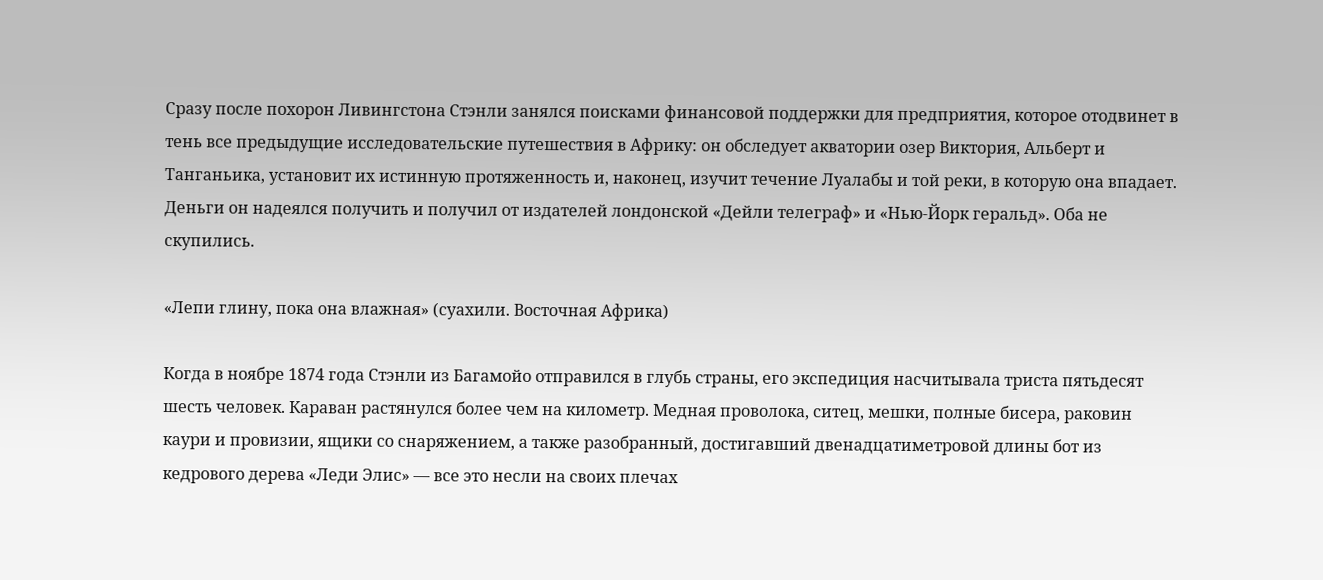Сразу после похорон Ливингстона Стэнли занялся поисками финансовой поддержки для предприятия, которое отодвинет в тень все предыдущие исследовательские путешествия в Африку: он обследует акватории озер Виктория, Альберт и Танганьика, установит их истинную протяженность и, наконец, изучит течение Луалабы и той реки, в которую она впадает. Деньги он надеялся получить и получил от издателей лондонской «Дейли телеграф» и «Нью-Йорк геральд». Оба не скупились.

«Лепи глину, пока она влажная» (суахили. Восточная Африка)

Когда в ноябре 1874 года Стэнли из Багамойо отправился в глубь страны, его экспедиция насчитывала триста пятьдесят шесть человек. Караван растянулся более чем на километр. Медная проволока, ситец, мешки, полные бисера, раковин каури и провизии, ящики со снаряжением, а также разобранный, достигавший двенадцатиметровой длины бот из кедрового дерева «Леди Элис» — все это несли на своих плечах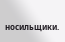носильщики.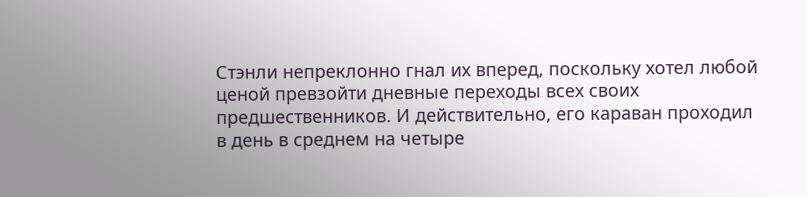Стэнли непреклонно гнал их вперед, поскольку хотел любой ценой превзойти дневные переходы всех своих предшественников. И действительно, его караван проходил в день в среднем на четыре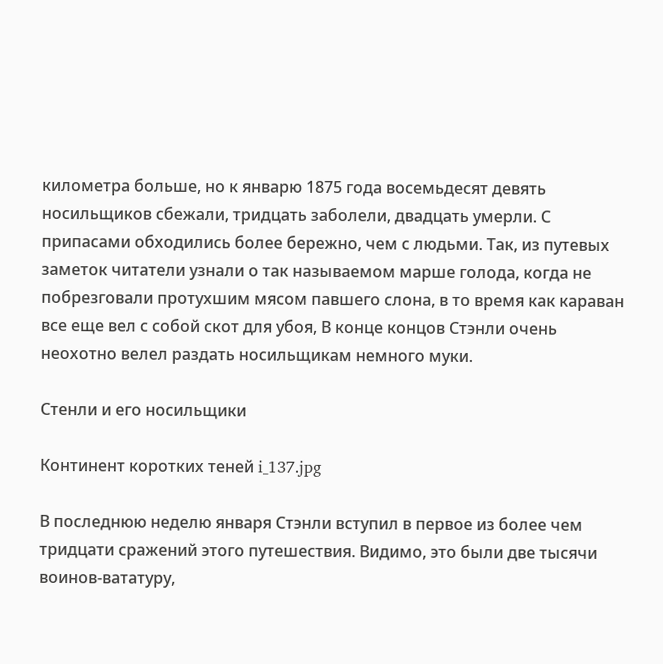километра больше, но к январю 1875 года восемьдесят девять носильщиков сбежали, тридцать заболели, двадцать умерли. С припасами обходились более бережно, чем с людьми. Так, из путевых заметок читатели узнали о так называемом марше голода, когда не побрезговали протухшим мясом павшего слона, в то время как караван все еще вел с собой скот для убоя, В конце концов Стэнли очень неохотно велел раздать носильщикам немного муки.

Стенли и его носильщики

Континент коротких теней i_137.jpg

В последнюю неделю января Стэнли вступил в первое из более чем тридцати сражений этого путешествия. Видимо, это были две тысячи воинов-вататуру,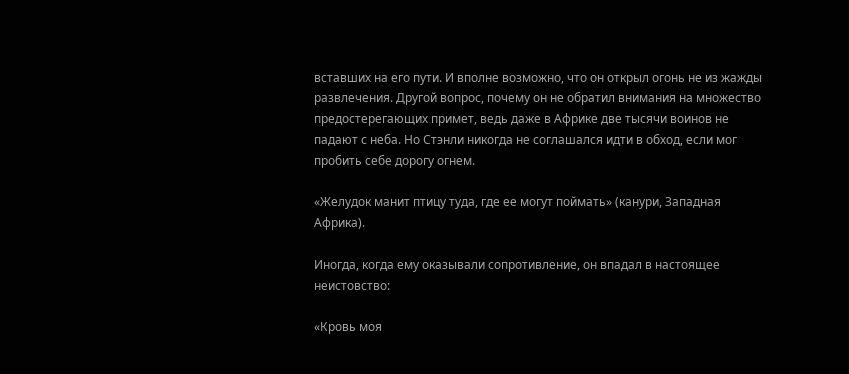вставших на его пути. И вполне возможно, что он открыл огонь не из жажды развлечения. Другой вопрос, почему он не обратил внимания на множество предостерегающих примет, ведь даже в Африке две тысячи воинов не падают с неба. Но Стэнли никогда не соглашался идти в обход, если мог пробить себе дорогу огнем.

«Желудок манит птицу туда, где ее могут поймать» (канури, Западная Африка).

Иногда, когда ему оказывали сопротивление, он впадал в настоящее неистовство:

«Кровь моя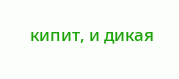кипит, и дикая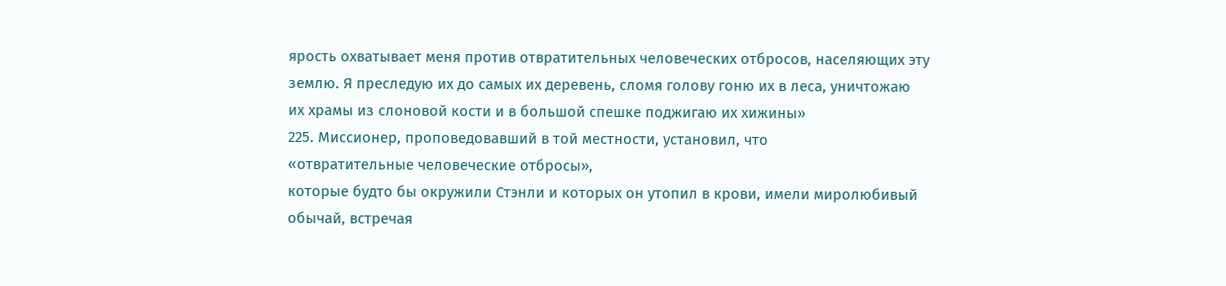ярость охватывает меня против отвратительных человеческих отбросов, населяющих эту землю. Я преследую их до самых их деревень, сломя голову гоню их в леса, уничтожаю их храмы из слоновой кости и в большой спешке поджигаю их хижины»
225. Миссионер, проповедовавший в той местности, установил, что
«отвратительные человеческие отбросы»,
которые будто бы окружили Стэнли и которых он утопил в крови, имели миролюбивый обычай, встречая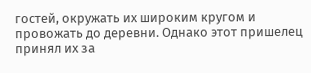гостей, окружать их широким кругом и провожать до деревни. Однако этот пришелец принял их за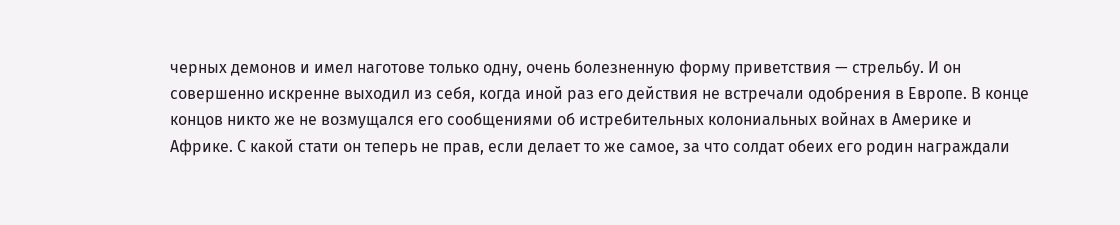черных демонов и имел наготове только одну, очень болезненную форму приветствия — стрельбу. И он совершенно искренне выходил из себя, когда иной раз его действия не встречали одобрения в Европе. В конце концов никто же не возмущался его сообщениями об истребительных колониальных войнах в Америке и Африке. С какой стати он теперь не прав, если делает то же самое, за что солдат обеих его родин награждали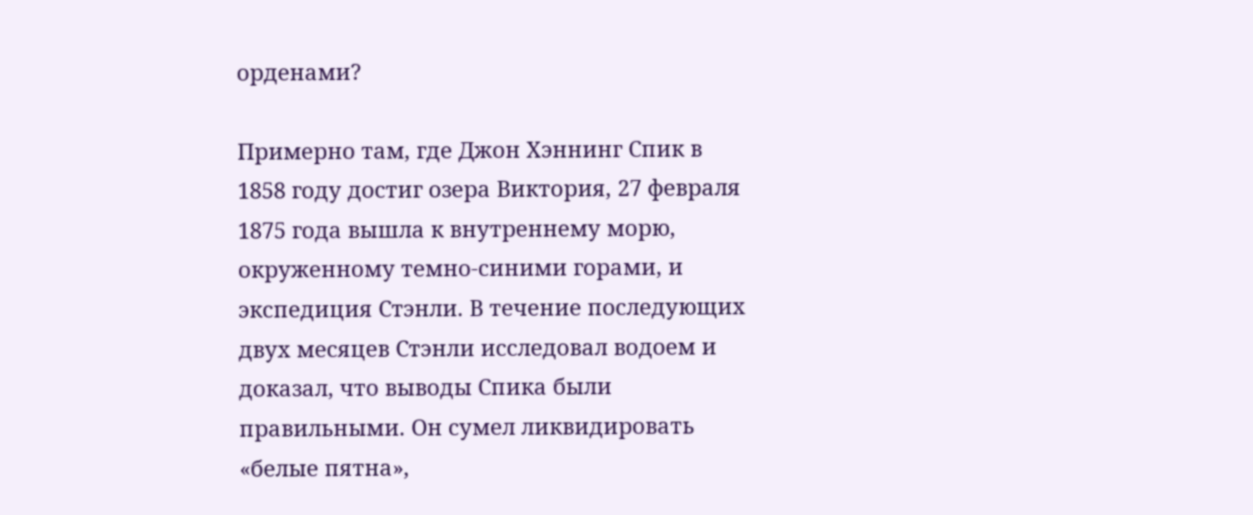орденами?

Примерно там, где Джон Хэннинг Спик в 1858 году достиг озера Виктория, 27 февраля 1875 года вышла к внутреннему морю, окруженному темно-синими горами, и экспедиция Стэнли. В течение последующих двух месяцев Стэнли исследовал водоем и доказал, что выводы Спика были правильными. Он сумел ликвидировать «белые пятна»,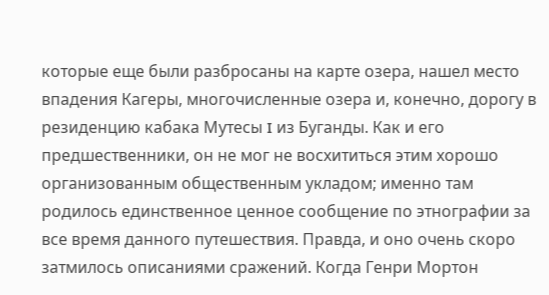которые еще были разбросаны на карте озера, нашел место впадения Кагеры, многочисленные озера и, конечно, дорогу в резиденцию кабака Мутесы I из Буганды. Как и его предшественники, он не мог не восхититься этим хорошо организованным общественным укладом; именно там родилось единственное ценное сообщение по этнографии за все время данного путешествия. Правда, и оно очень скоро затмилось описаниями сражений. Когда Генри Мортон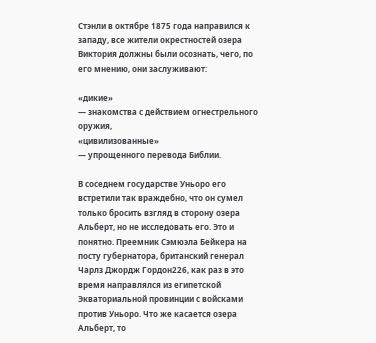Стэнли в октябре 1875 года направился к западу, все жители окрестностей озера Виктория должны были осознать, чего, по его мнению, они заслуживают:

«дикие»
— знакомства с действием огнестрельного оружия,
«цивилизованные»
— упрощенного перевода Библии.

В соседнем государстве Уньоро его встретили так враждебно, что он сумел только бросить взгляд в сторону озера Альберт, но не исследовать его. Это и понятно. Преемник Сэмюэла Бейкера на посту губернатора, британский генерал Чарлз Джордж Гордон226, как раз в это время направлялся из египетской Экваториальной провинции с войсками против Уньоро. Что же касается озера Альберт, то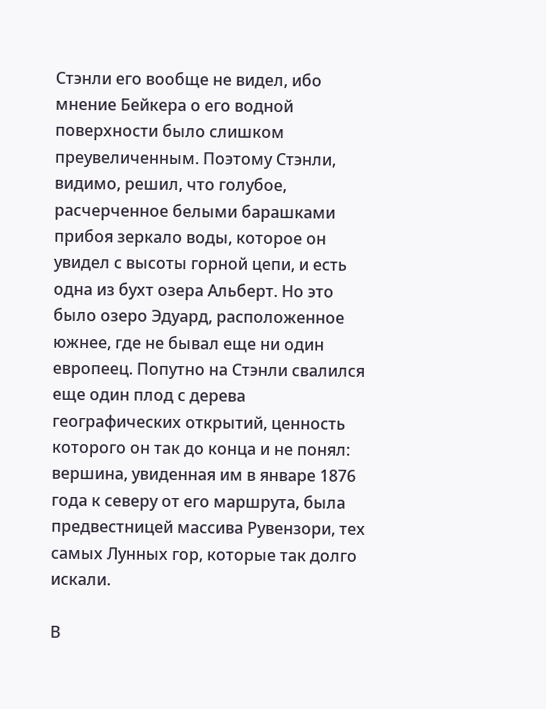Стэнли его вообще не видел, ибо мнение Бейкера о его водной поверхности было слишком преувеличенным. Поэтому Стэнли, видимо, решил, что голубое, расчерченное белыми барашками прибоя зеркало воды, которое он увидел с высоты горной цепи, и есть одна из бухт озера Альберт. Но это было озеро Эдуард, расположенное южнее, где не бывал еще ни один европеец. Попутно на Стэнли свалился еще один плод с дерева географических открытий, ценность которого он так до конца и не понял: вершина, увиденная им в январе 1876 года к северу от его маршрута, была предвестницей массива Рувензори, тех самых Лунных гор, которые так долго искали.

В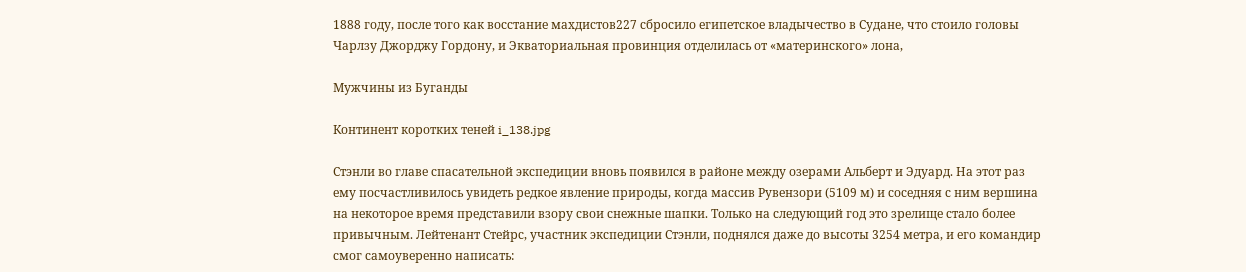1888 году, после того как восстание махдистов227 сбросило египетское владычество в Судане, что стоило головы Чарлзу Джорджу Гордону, и Экваториальная провинция отделилась от «материнского» лона,

Мужчины из Буганды

Континент коротких теней i_138.jpg

Стэнли во главе спасательной экспедиции вновь появился в районе между озерами Альберт и Эдуард. На этот раз ему посчастливилось увидеть редкое явление природы, когда массив Рувензори (5109 м) и соседняя с ним вершина на некоторое время представили взору свои снежные шапки. Только на следующий год это зрелище стало более привычным. Лейтенант Стейрс, участник экспедиции Стэнли, поднялся даже до высоты 3254 метра, и его командир смог самоуверенно написать: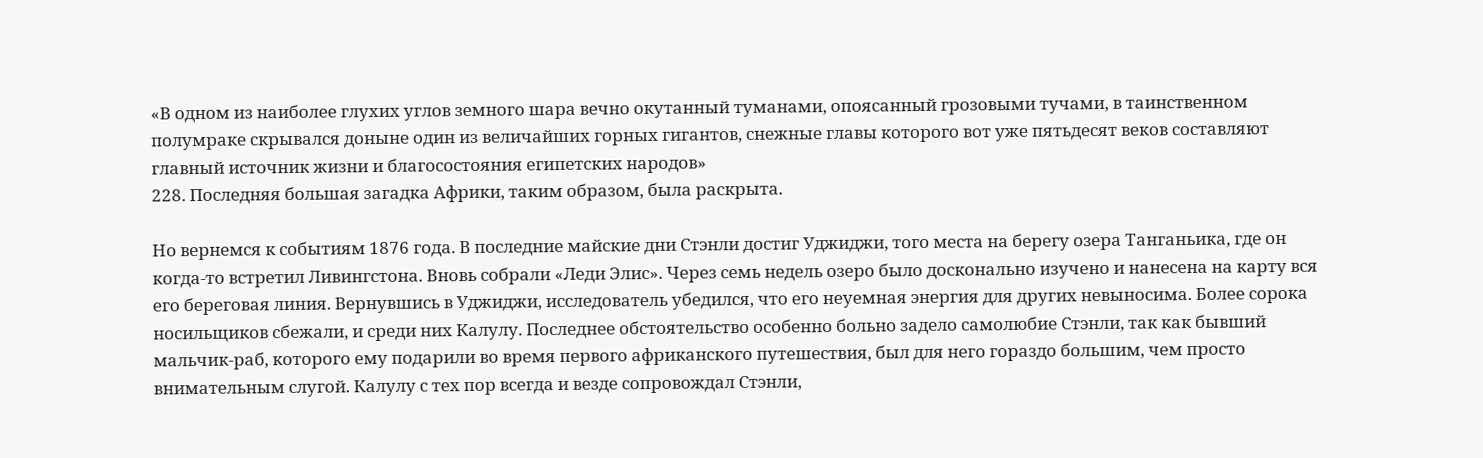«В одном из наиболее глухих углов земного шара вечно окутанный туманами, опоясанный грозовыми тучами, в таинственном полумраке скрывался доныне один из величайших горных гигантов, снежные главы которого вот уже пятьдесят веков составляют главный источник жизни и благосостояния египетских народов»
228. Последняя большая загадка Африки, таким образом, была раскрыта.

Но вернемся к событиям 1876 года. В последние майские дни Стэнли достиг Уджиджи, того места на берегу озера Танганьика, где он когда-то встретил Ливингстона. Вновь собрали «Леди Элис». Через семь недель озеро было досконально изучено и нанесена на карту вся его береговая линия. Вернувшись в Уджиджи, исследователь убедился, что его неуемная энергия для других невыносима. Более сорока носильщиков сбежали, и среди них Калулу. Последнее обстоятельство особенно больно задело самолюбие Стэнли, так как бывший мальчик-раб, которого ему подарили во время первого африканского путешествия, был для него гораздо большим, чем просто внимательным слугой. Калулу с тех пор всегда и везде сопровождал Стэнли,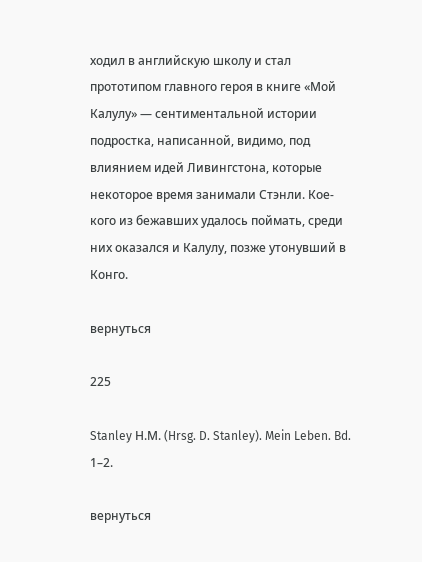ходил в английскую школу и стал прототипом главного героя в книге «Мой Калулу» — сентиментальной истории подростка, написанной, видимо, под влиянием идей Ливингстона, которые некоторое время занимали Стэнли. Кое-кого из бежавших удалось поймать, среди них оказался и Калулу, позже утонувший в Конго.

вернуться

225

Stanley Н.М. (Hrsg. D. Stanley). Mein Leben. Bd. 1–2.

вернуться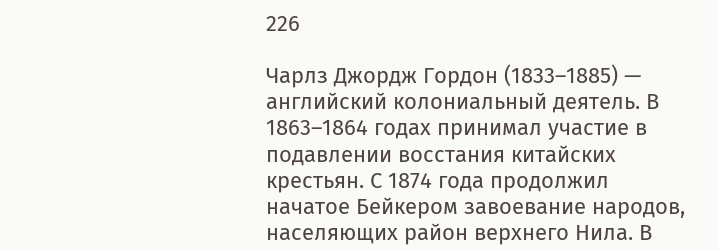226

Чарлз Джордж Гордон (1833–1885) — английский колониальный деятель. В 1863–1864 годах принимал участие в подавлении восстания китайских крестьян. С 1874 года продолжил начатое Бейкером завоевание народов, населяющих район верхнего Нила. В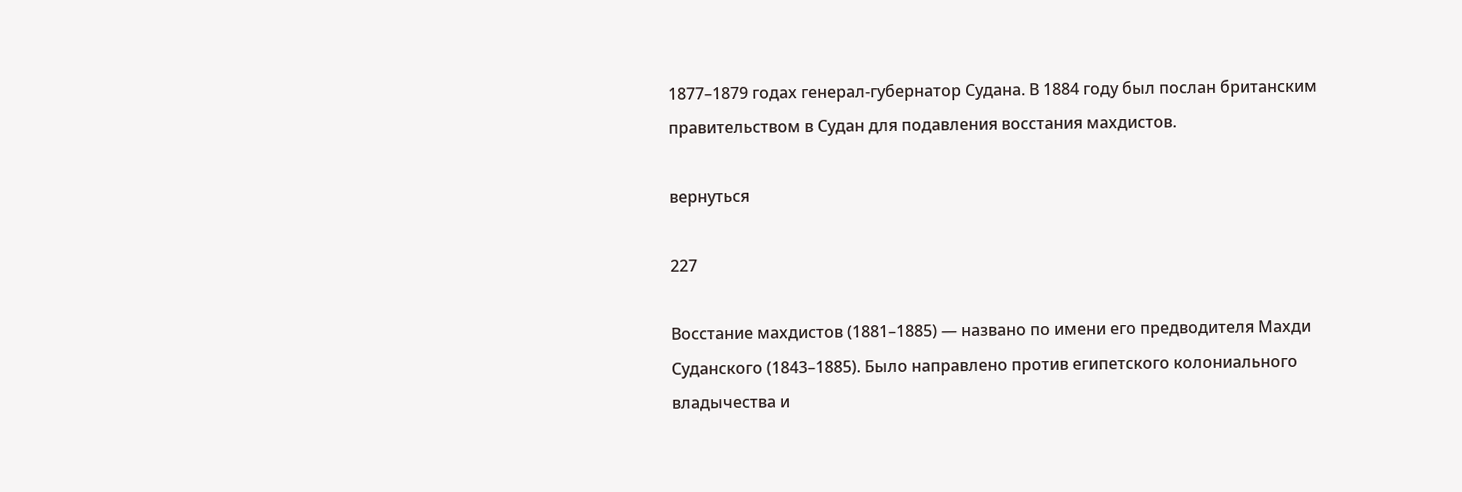1877–1879 годах генерал-губернатор Судана. В 1884 году был послан британским правительством в Судан для подавления восстания махдистов.

вернуться

227

Восстание махдистов (1881–1885) — названо по имени его предводителя Махди Суданского (1843–1885). Было направлено против египетского колониального владычества и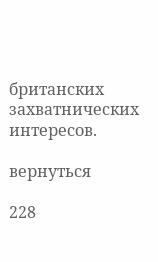британских захватнических интересов.

вернуться

228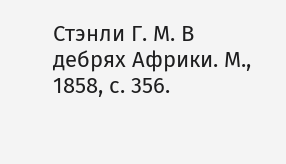Стэнли Г. М. В дебрях Африки. М., 1858, с. 356.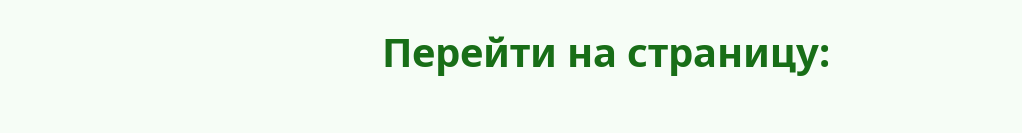Перейти на страницу: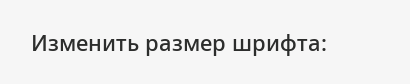Изменить размер шрифта: